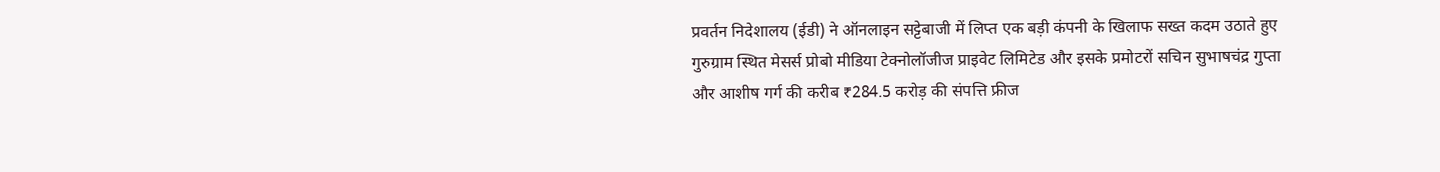प्रवर्तन निदेशालय (ईडी) ने ऑनलाइन सट्टेबाजी में लिप्त एक बड़ी कंपनी के खिलाफ सख्त कदम उठाते हुए गुरुग्राम स्थित मेसर्स प्रोबो मीडिया टेक्नोलॉजीज प्राइवेट लिमिटेड और इसके प्रमोटरों सचिन सुभाषचंद्र गुप्ता और आशीष गर्ग की करीब ₹284.5 करोड़ की संपत्ति फ्रीज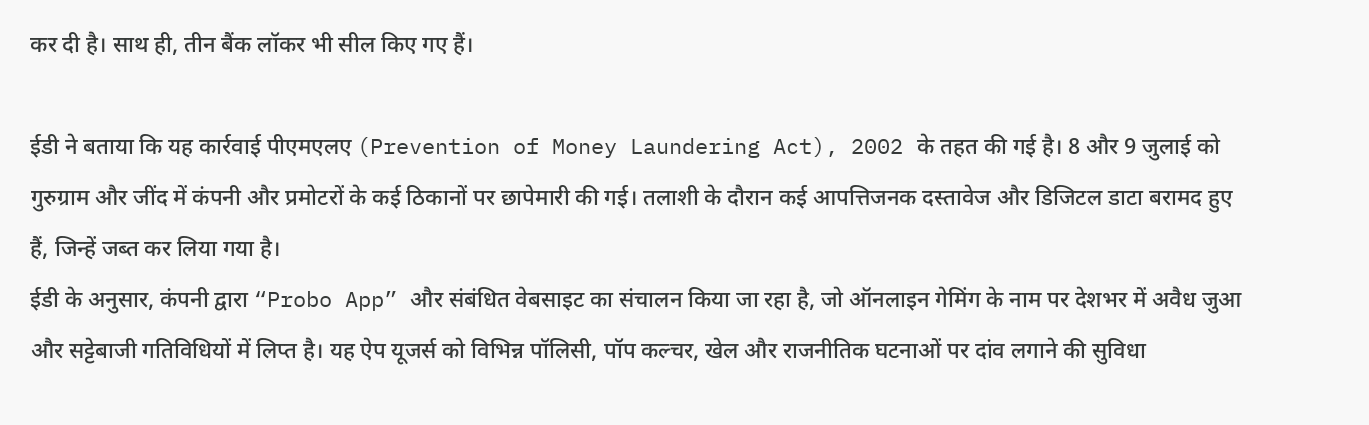कर दी है। साथ ही, तीन बैंक लॉकर भी सील किए गए हैं।

ईडी ने बताया कि यह कार्रवाई पीएमएलए (Prevention of Money Laundering Act), 2002 के तहत की गई है। 8 और 9 जुलाई को गुरुग्राम और जींद में कंपनी और प्रमोटरों के कई ठिकानों पर छापेमारी की गई। तलाशी के दौरान कई आपत्तिजनक दस्तावेज और डिजिटल डाटा बरामद हुए हैं, जिन्हें जब्त कर लिया गया है।
ईडी के अनुसार, कंपनी द्वारा “Probo App” और संबंधित वेबसाइट का संचालन किया जा रहा है, जो ऑनलाइन गेमिंग के नाम पर देशभर में अवैध जुआ और सट्टेबाजी गतिविधियों में लिप्त है। यह ऐप यूजर्स को विभिन्न पॉलिसी, पॉप कल्चर, खेल और राजनीतिक घटनाओं पर दांव लगाने की सुविधा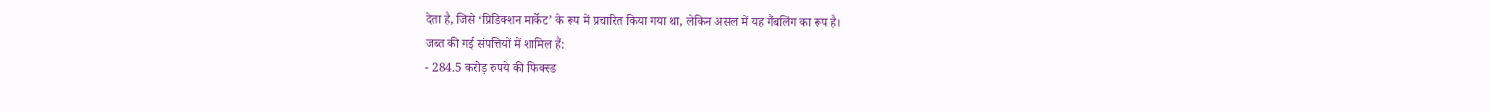देता है, जिसे ‘प्रिडिक्शन मार्केट’ के रूप में प्रचारित किया गया था, लेकिन असल में यह गैंबलिंग का रूप है।
जब्त की गई संपत्तियों में शामिल हैं:
- 284.5 करोड़ रुपये की फिक्स्ड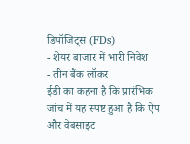डिपॉजिट्स (FDs)
- शेयर बाजार में भारी निवेश
- तीन बैंक लॉकर
ईडी का कहना है कि प्रारंभिक जांच में यह स्पष्ट हुआ है कि ऐप और वेबसाइट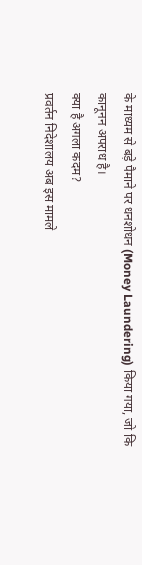के माध्यम से बड़े पैमाने पर धनशोधन (Money Laundering) किया गया, जो कि कानूनन अपराध है।
क्या है अगला कदम?
प्रवर्तन निदेशालय अब इस मामले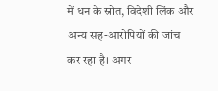में धन के स्रोत, विदेशी लिंक और अन्य सह-आरोपियों की जांच कर रहा है। अगर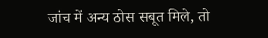जांच में अन्य ठोस सबूत मिले, तो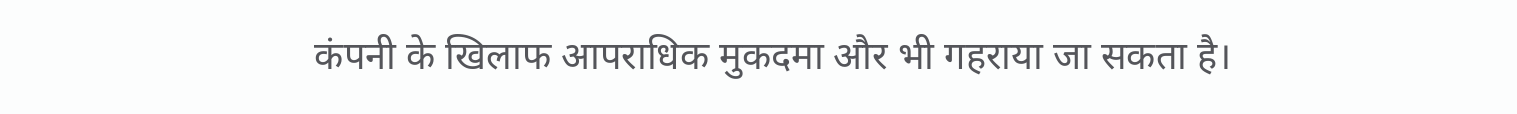कंपनी के खिलाफ आपराधिक मुकदमा और भी गहराया जा सकता है।